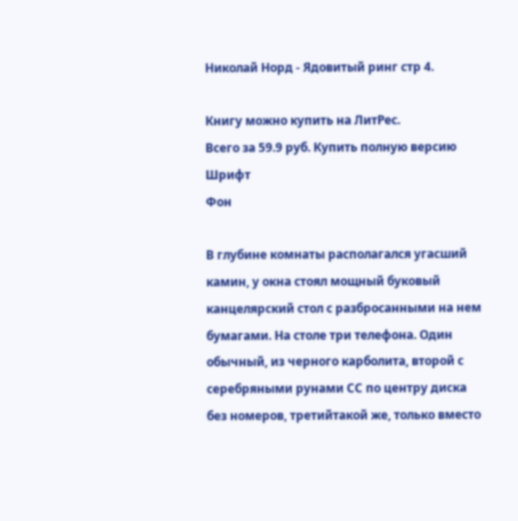Николай Норд - Ядовитый ринг стр 4.

Книгу можно купить на ЛитРес.
Всего за 59.9 руб. Купить полную версию
Шрифт
Фон

В глубине комнаты располагался угасший камин, у окна стоял мощный буковый канцелярский стол с разбросанными на нем бумагами. На столе три телефона. Один обычный, из черного карболита, второй с серебряными рунами СС по центру диска без номеров, третийтакой же, только вместо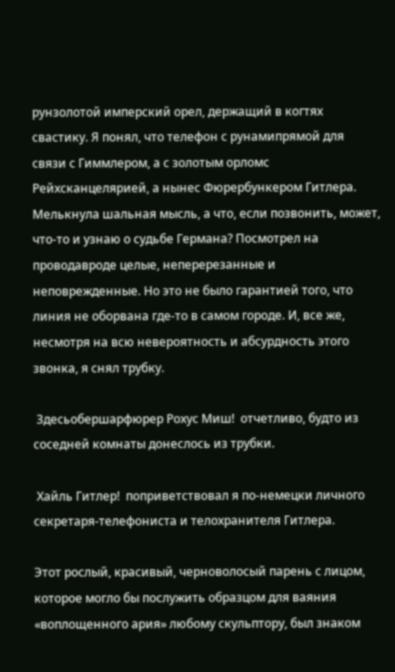рунзолотой имперский орел, держащий в когтях свастику. Я понял, что телефон с рунамипрямой для связи с Гиммлером, а с золотым орломс Рейхсканцелярией, а нынес Фюрербункером Гитлера. Мелькнула шальная мысль, а что, если позвонить, может, что-то и узнаю о судьбе Германа? Посмотрел на проводавроде целые, неперерезанные и неповрежденные. Но это не было гарантией того, что линия не оборвана где-то в самом городе. И, все же, несмотря на всю невероятность и абсурдность этого звонка, я снял трубку.

 Здесьобершарфюрер Рохус Миш!  отчетливо, будто из соседней комнаты донеслось из трубки.

 Хайль Гитлер!  поприветствовал я по-немецки личного секретаря-телефониста и телохранителя Гитлера.

Этот рослый, красивый, черноволосый парень с лицом, которое могло бы послужить образцом для ваяния «воплощенного ария» любому скульптору, был знаком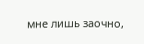мне лишь заочно,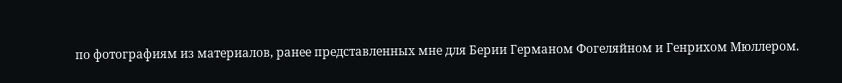по фотографиям из материалов, ранее представленных мне для Берии Германом Фогеляйном и Генрихом Мюллером.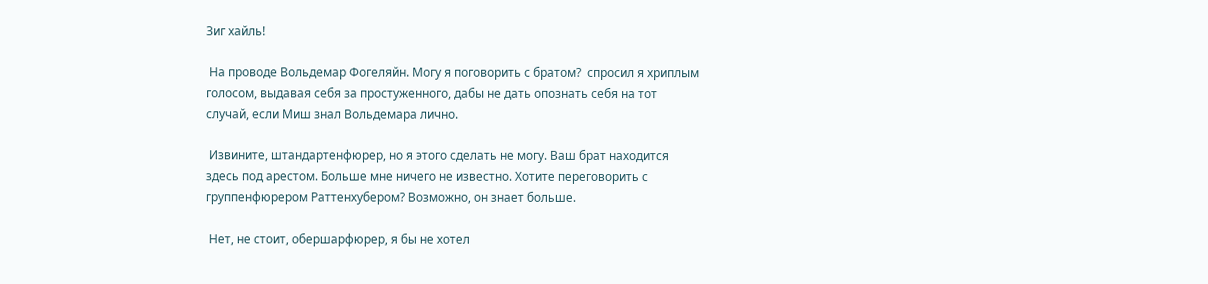Зиг хайль!

 На проводе Вольдемар Фогеляйн. Могу я поговорить с братом?  спросил я хриплым голосом, выдавая себя за простуженного, дабы не дать опознать себя на тот случай, если Миш знал Вольдемара лично.

 Извините, штандартенфюрер, но я этого сделать не могу. Ваш брат находится здесь под арестом. Больше мне ничего не известно. Хотите переговорить с группенфюрером Раттенхубером? Возможно, он знает больше.

 Нет, не стоит, обершарфюрер, я бы не хотел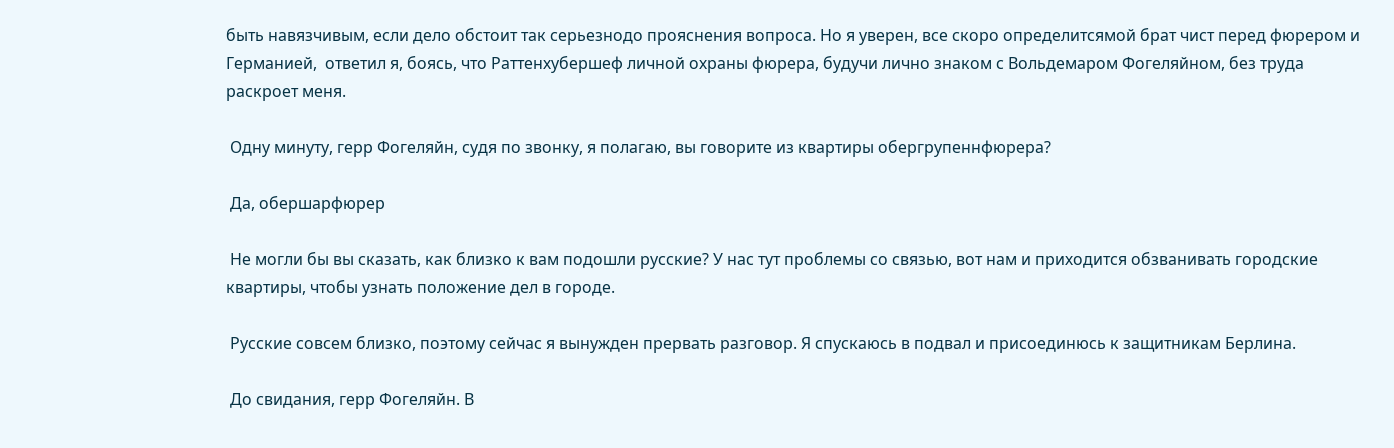быть навязчивым, если дело обстоит так серьезнодо прояснения вопроса. Но я уверен, все скоро определитсямой брат чист перед фюрером и Германией,  ответил я, боясь, что Раттенхубершеф личной охраны фюрера, будучи лично знаком с Вольдемаром Фогеляйном, без труда раскроет меня.

 Одну минуту, герр Фогеляйн, судя по звонку, я полагаю, вы говорите из квартиры обергрупеннфюрера?

 Да, обершарфюрер

 Не могли бы вы сказать, как близко к вам подошли русские? У нас тут проблемы со связью, вот нам и приходится обзванивать городские квартиры, чтобы узнать положение дел в городе.

 Русские совсем близко, поэтому сейчас я вынужден прервать разговор. Я спускаюсь в подвал и присоединюсь к защитникам Берлина.

 До свидания, герр Фогеляйн. В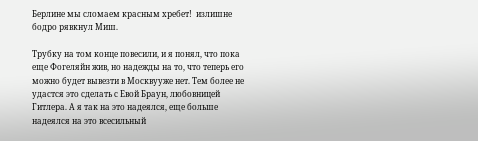Берлине мы сломаем красным хребет!  излишне бодро рявкнул Миш.

Трубку на том конце повесили, и я понял, что пока еще Фогеляйн жив, но надежды на то, что теперь его можно будет вывезти в Москвууже нет. Тем более не удастся это сделать с Евой Браун, любовницей Гитлера. А я так на это надеялся, еще больше надеялся на это всесильный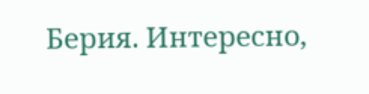Берия. Интересно,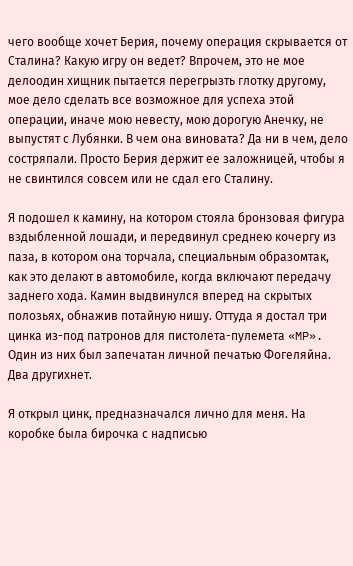чего вообще хочет Берия, почему операция скрывается от Сталина? Какую игру он ведет? Впрочем, это не мое делоодин хищник пытается перегрызть глотку другому, мое дело сделать все возможное для успеха этой операции, иначе мою невесту, мою дорогую Анечку, не выпустят с Лубянки. В чем она виновата? Да ни в чем, дело состряпали. Просто Берия держит ее заложницей, чтобы я не свинтился совсем или не сдал его Сталину.

Я подошел к камину, на котором стояла бронзовая фигура вздыбленной лошади, и передвинул среднею кочергу из паза, в котором она торчала, специальным образомтак, как это делают в автомобиле, когда включают передачу заднего хода. Камин выдвинулся вперед на скрытых полозьях, обнажив потайную нишу. Оттуда я достал три цинка из-под патронов для пистолета-пулемета «MP». Один из них был запечатан личной печатью Фогеляйна. Два другихнет.

Я открыл цинк, предназначался лично для меня. На коробке была бирочка с надписью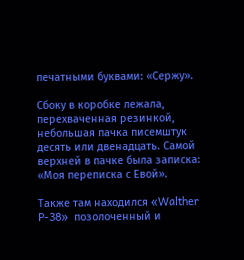печатными буквами: «Сержу».

Сбоку в коробке лежала, перехваченная резинкой, небольшая пачка писемштук десять или двенадцать. Самой верхней в пачке была записка: «Моя переписка с Евой».

Также там находился «Walther P-38»  позолоченный и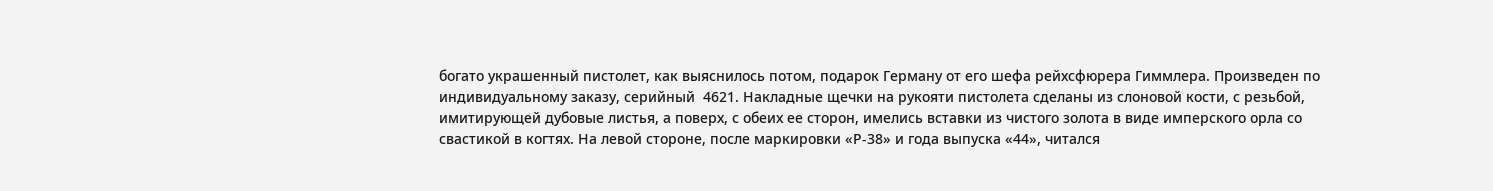богато украшенный пистолет, как выяснилось потом, подарок Герману от его шефа рейхсфюрера Гиммлера. Произведен по индивидуальному заказу, серийный  4621. Накладные щечки на рукояти пистолета сделаны из слоновой кости, с резьбой, имитирующей дубовые листья, а поверх, с обеих ее сторон, имелись вставки из чистого золота в виде имперского орла со свастикой в когтях. На левой стороне, после маркировки «Р-38» и года выпуска «44», читался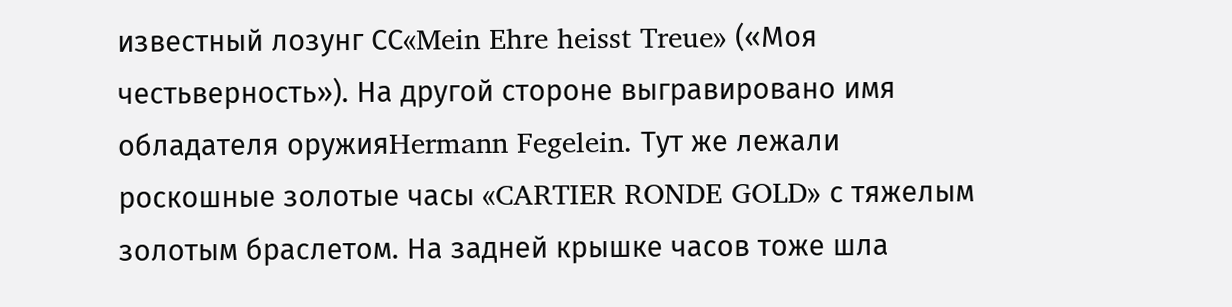известный лозунг СС«Mein Ehre heisst Treue» («Моя честьверность»). На другой стороне выгравировано имя обладателя оружияHermann Fegelein. Тут же лежали роскошные золотые часы «CARTIER RONDE GOLD» с тяжелым золотым браслетом. На задней крышке часов тоже шла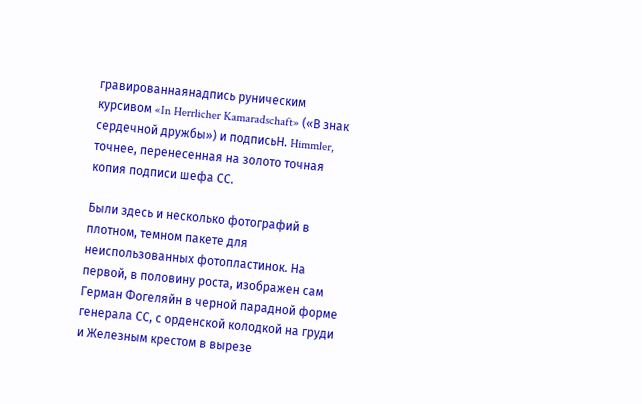гравированнаянадпись руническим курсивом «In Herrlicher Kamaradschaft» («В знак сердечной дружбы») и подписьH. Himmler, точнее, перенесенная на золото точная копия подписи шефа СС.

Были здесь и несколько фотографий в плотном, темном пакете для неиспользованных фотопластинок. На первой, в половину роста, изображен сам Герман Фогеляйн в черной парадной форме генерала СС, с орденской колодкой на груди и Железным крестом в вырезе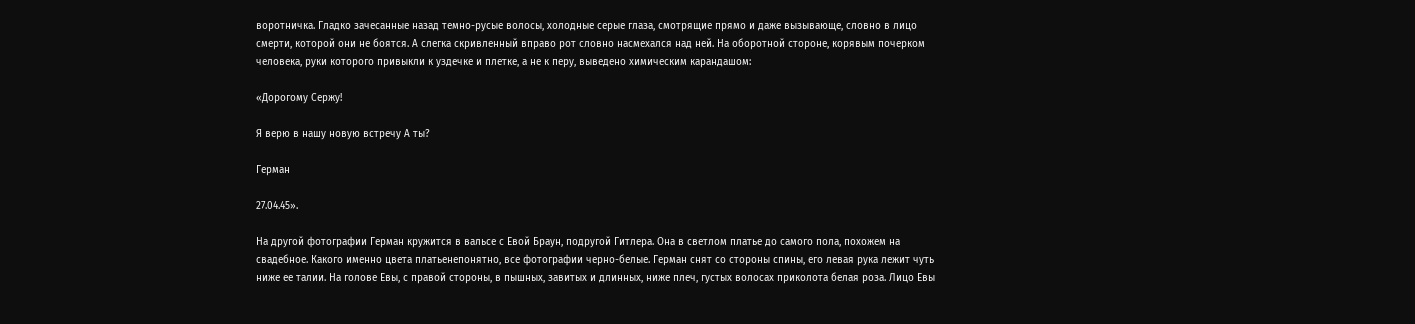воротничка. Гладко зачесанные назад темно-русые волосы, холодные серые глаза, смотрящие прямо и даже вызывающе, словно в лицо смерти, которой они не боятся. А слегка скривленный вправо рот словно насмехался над ней. На оборотной стороне, корявым почерком человека, руки которого привыкли к уздечке и плетке, а не к перу, выведено химическим карандашом:

«Дорогому Сержу!

Я верю в нашу новую встречу А ты?

Герман

27.04.45».

На другой фотографии Герман кружится в вальсе с Евой Браун, подругой Гитлера. Она в светлом платье до самого пола, похожем на свадебное. Какого именно цвета платьенепонятно, все фотографии черно-белые. Герман снят со стороны спины, его левая рука лежит чуть ниже ее талии. На голове Евы, с правой стороны, в пышных, завитых и длинных, ниже плеч, густых волосах приколота белая роза. Лицо Евы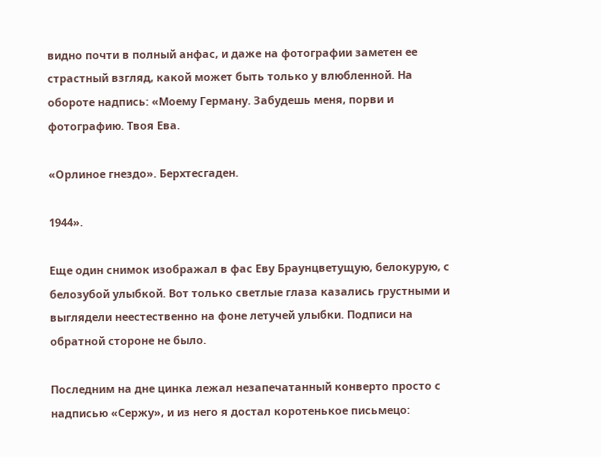видно почти в полный анфас, и даже на фотографии заметен ее страстный взгляд, какой может быть только у влюбленной. На обороте надпись: «Моему Герману. Забудешь меня, порви и фотографию. Твоя Ева.

«Орлиное гнездо». Берхтесгаден.

1944».

Еще один снимок изображал в фас Еву Браунцветущую, белокурую, с белозубой улыбкой. Вот только светлые глаза казались грустными и выглядели неестественно на фоне летучей улыбки. Подписи на обратной стороне не было.

Последним на дне цинка лежал незапечатанный конверто просто с надписью «Сержу», и из него я достал коротенькое письмецо: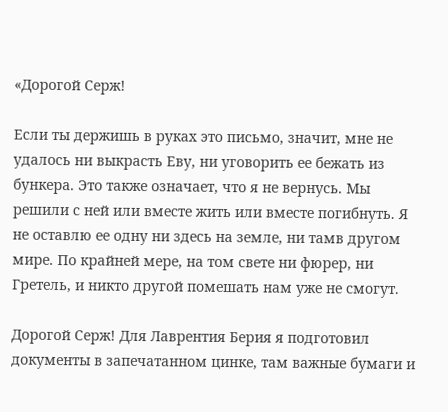«Дорогой Серж!

Если ты держишь в руках это письмо, значит, мне не удалось ни выкрасть Еву, ни уговорить ее бежать из бункера. Это также означает, что я не вернусь. Мы решили с ней или вместе жить или вместе погибнуть. Я не оставлю ее одну ни здесь на земле, ни тамв другом мире. По крайней мере, на том свете ни фюрер, ни Гретель, и никто другой помешать нам уже не смогут.

Дорогой Серж! Для Лаврентия Берия я подготовил документы в запечатанном цинке, там важные бумаги и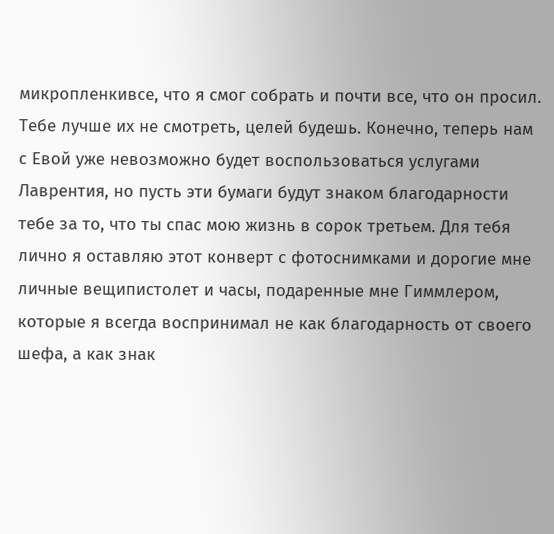микропленкивсе, что я смог собрать и почти все, что он просил. Тебе лучше их не смотреть, целей будешь. Конечно, теперь нам с Евой уже невозможно будет воспользоваться услугами Лаврентия, но пусть эти бумаги будут знаком благодарности тебе за то, что ты спас мою жизнь в сорок третьем. Для тебя лично я оставляю этот конверт с фотоснимками и дорогие мне личные вещипистолет и часы, подаренные мне Гиммлером, которые я всегда воспринимал не как благодарность от своего шефа, а как знак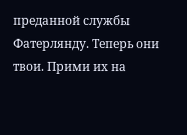преданной службы Фатерлянду. Теперь они твои. Прими их на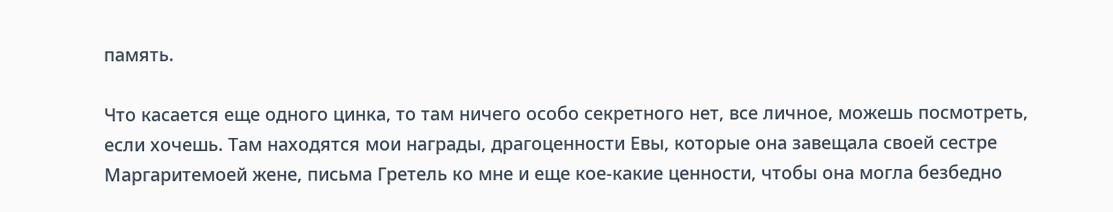память.

Что касается еще одного цинка, то там ничего особо секретного нет, все личное, можешь посмотреть, если хочешь. Там находятся мои награды, драгоценности Евы, которые она завещала своей сестре Маргаритемоей жене, письма Гретель ко мне и еще кое-какие ценности, чтобы она могла безбедно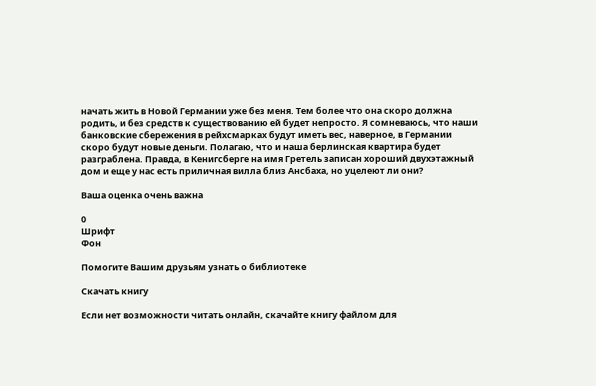начать жить в Новой Германии уже без меня. Тем более что она скоро должна родить, и без средств к существованию ей будет непросто. Я сомневаюсь, что наши банковские сбережения в рейхсмарках будут иметь вес, наверное, в Германии скоро будут новые деньги. Полагаю, что и наша берлинская квартира будет разграблена. Правда, в Кенигсберге на имя Гретель записан хороший двухэтажный дом и еще у нас есть приличная вилла близ Ансбаха, но уцелеют ли они?

Ваша оценка очень важна

0
Шрифт
Фон

Помогите Вашим друзьям узнать о библиотеке

Скачать книгу

Если нет возможности читать онлайн, скачайте книгу файлом для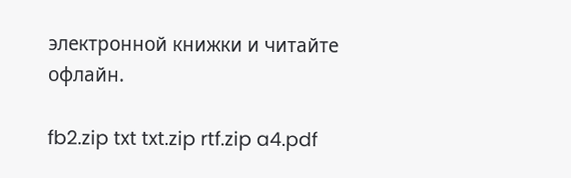электронной книжки и читайте офлайн.

fb2.zip txt txt.zip rtf.zip a4.pdf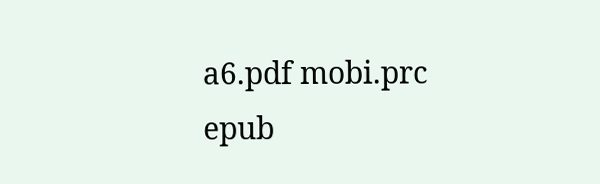a6.pdf mobi.prc epub